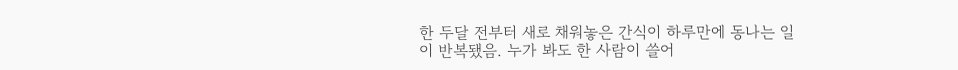한 두달 전부터 새로 채워놓은 간식이 하루만에 동나는 일이 반복됐음. 누가 봐도 한 사람이 쓸어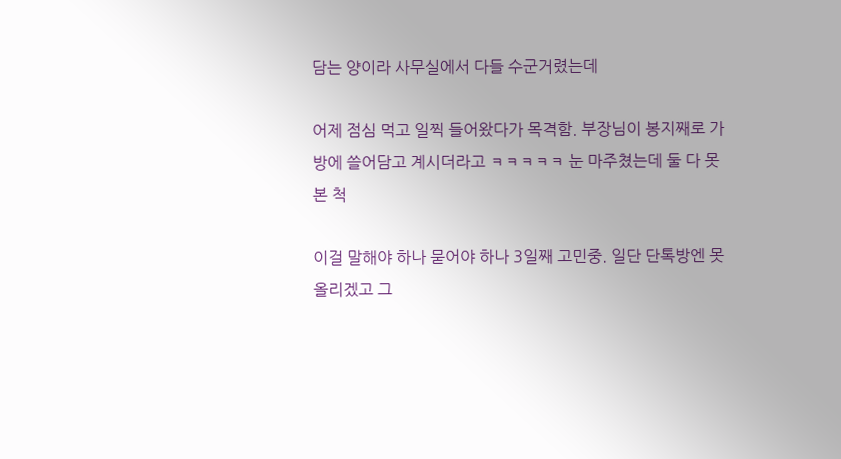담는 양이라 사무실에서 다들 수군거렸는데

어제 점심 먹고 일찍 들어왔다가 목격함. 부장님이 봉지째로 가방에 쓸어담고 계시더라고 ㅋㅋㅋㅋㅋ 눈 마주쳤는데 둘 다 못 본 척

이걸 말해야 하나 묻어야 하나 3일째 고민중. 일단 단톡방엔 못 올리겠고 그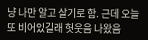냥 나만 알고 살기로 함. 근데 오늘 또 비어있길래 헛웃음 나왔음